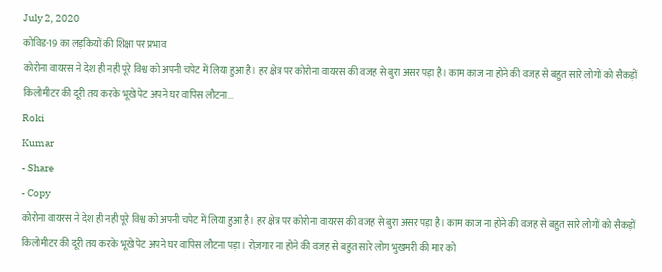July 2, 2020
कोविड-19 का लड़कियों की शिक्षा पर प्रभाव
कोरोना वायरस ने देश ही नही पूरे विश्व को अपनी चपेट में लिया हुआ है। हर क्षेत्र पर कोरोना वायरस की वजह से बुरा असर पड़ा है। काम काज ना होने की वजह से बहुत सारे लोगों को सैकड़ों किलोमीटर की दूरी तय करके भूखे पेट अपने घर वापिस लौटना...
Roki
Kumar
- Share
- Copy
कोरोना वायरस ने देश ही नही पूरे विश्व को अपनी चपेट में लिया हुआ है। हर क्षेत्र पर कोरोना वायरस की वजह से बुरा असर पड़ा है। काम काज ना होने की वजह से बहुत सारे लोगों को सैकड़ों किलोमीटर की दूरी तय करके भूखे पेट अपने घर वापिस लौटना पड़ा। रोज़गार ना होने की वजह से बहुत सारे लोग भुखमरी की मार को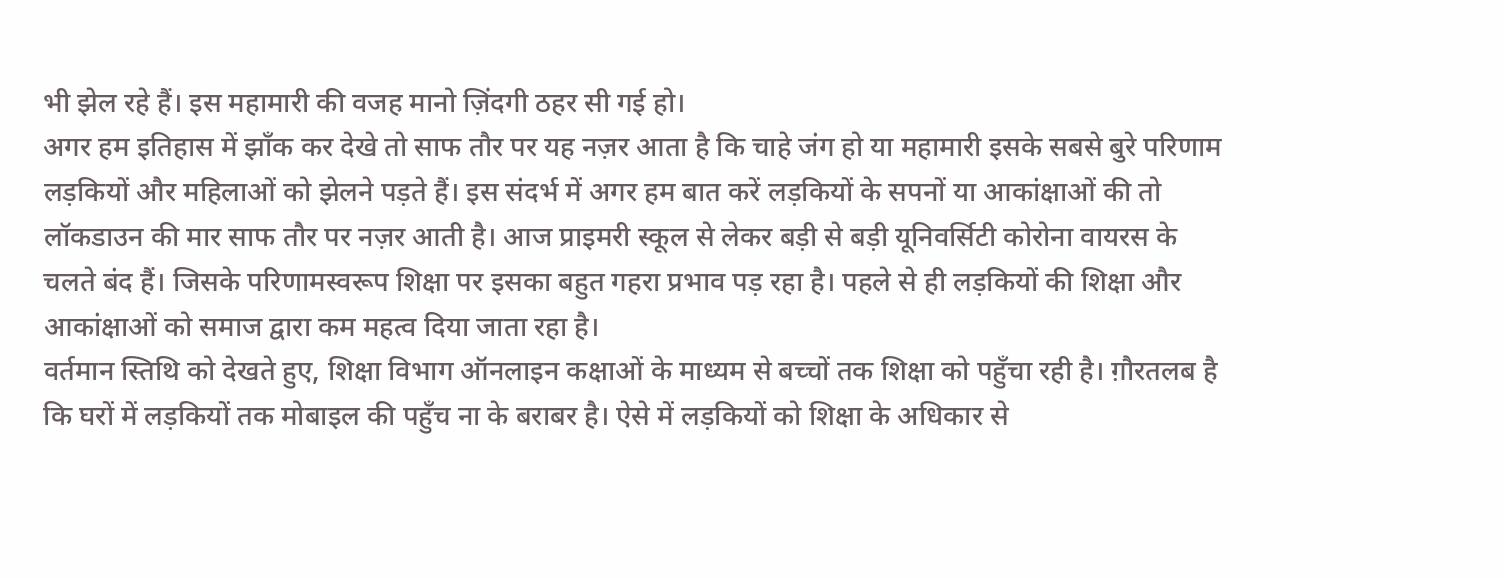भी झेल रहे हैं। इस महामारी की वजह मानो ज़िंदगी ठहर सी गई हो।
अगर हम इतिहास में झाँक कर देखे तो साफ तौर पर यह नज़र आता है कि चाहे जंग हो या महामारी इसके सबसे बुरे परिणाम लड़कियों और महिलाओं को झेलने पड़ते हैं। इस संदर्भ में अगर हम बात करें लड़कियों के सपनों या आकांक्षाओं की तो लॉकडाउन की मार साफ तौर पर नज़र आती है। आज प्राइमरी स्कूल से लेकर बड़ी से बड़ी यूनिवर्सिटी कोरोना वायरस के चलते बंद हैं। जिसके परिणामस्वरूप शिक्षा पर इसका बहुत गहरा प्रभाव पड़ रहा है। पहले से ही लड़कियों की शिक्षा और आकांक्षाओं को समाज द्वारा कम महत्व दिया जाता रहा है।
वर्तमान स्तिथि को देखते हुए, शिक्षा विभाग ऑनलाइन कक्षाओं के माध्यम से बच्चों तक शिक्षा को पहुँचा रही है। ग़ौरतलब है कि घरों में लड़कियों तक मोबाइल की पहुँच ना के बराबर है। ऐसे में लड़कियों को शिक्षा के अधिकार से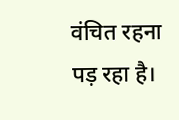वंचित रहना पड़ रहा है।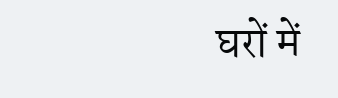घरों में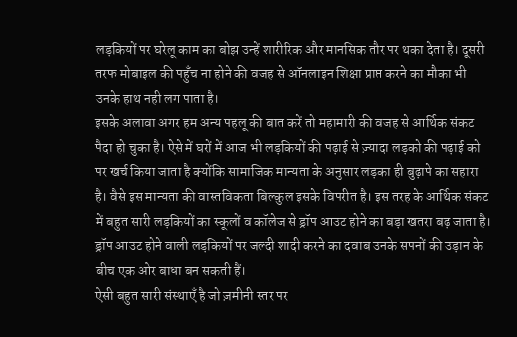लड़कियों पर घरेलू काम का बोझ उन्हें शारीरिक और मानसिक तौर पर थका देता है। दूसरी तरफ मोबाइल की पहुँच ना होने की वजह से ऑनलाइन शिक्षा प्राप्त करने का मौका भी उनके हाथ नही लग पाता है।
इसके अलावा अगर हम अन्य पहलू की बात करें तो महामारी की वजह से आर्थिक संकट पैदा हो चुका है। ऐसे में घरों में आज भी लड़कियों की पढ़ाई से ज़्यादा लड़को की पढ़ाई को पर खर्च किया जाता है क्योंकि सामाजिक मान्यता के अनुसार लड़का ही बुढ़ापे का सहारा है। वैसे इस मान्यता की वास्तविकता बिल्कुल इसके विपरीत है। इस तरह के आर्थिक संकट में बहुत सारी लड़कियों का स्कूलों व कॉलेज से ड्रॉप आउट होने का बड़ा खतरा बढ़ जाता है। ड्रॉप आउट होने वाली लड़कियों पर जल्दी शादी करने का दवाब उनके सपनों की उड़ान के बीच एक ओर बाधा बन सकती हैं।
ऐसी बहुत सारी संस्थाएँ है जो ज़मीनी स्तर पर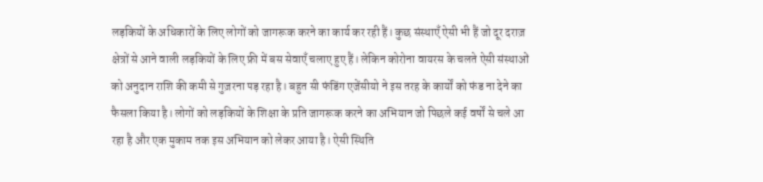लड़कियों के अधिकारों के लिए लोगों को जागरूक करने का कार्य कर रही हैं। कुछ संस्थाएँ ऐसी भी हैं जो दूर दराज़ क्षेत्रों से आने वाली लड़कियों के लिए फ्री में बस सेवाएँ चलाए हुए हैं। लेकिन कोरोना वायरस के चलते ऐसी संस्थाओं को अनुदान राशि की कमी से गुज़रना पड़ रहा है। बहुत सी फंडिंग एजेंसीयो ने इस तरह के कार्यों को फंड ना देने का फैसला किया है। लोगों को लड़कियों के शिक्षा के प्रति जागरूक करने का अभियान जो पिछले कई वर्षों से चले आ रहा है और एक मुकाम तक इस अभियान को लेकर आया है। ऐसी स्थिति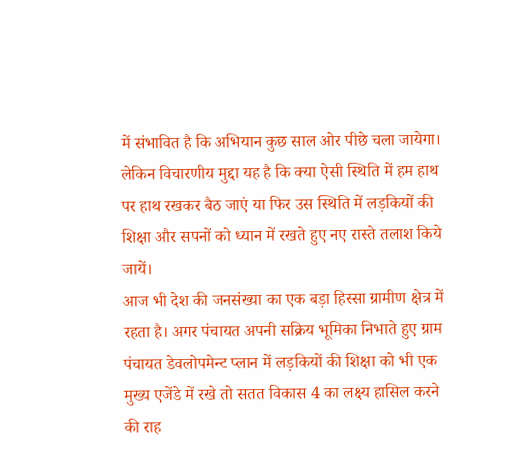में संभावित है कि अभियान कुछ साल ओर पीछे चला जायेगा। लेकिन विचारणीय मुद्दा यह है कि क्या ऐसी स्थिति में हम हाथ पर हाथ रखकर बैठ जाएं या फिर उस स्थिति में लड़कियों की शिक्षा और सपनों को ध्यान में रखते हुए नए रास्ते तलाश किये जायें।
आज भी देश की जनसंख्या का एक बड़ा हिस्सा ग्रामीण क्षेत्र में रहता है। अगर पंचायत अपनी सक्रिय भूमिका निभाते हुए ग्राम पंचायत डेवलोपमेन्ट प्लान में लड़कियों की शिक्षा को भी एक मुख्य एजेंडे में रखे तो सतत विकास 4 का लक्ष्य हासिल करने की राह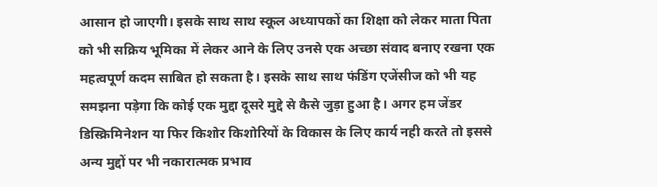आसान हो जाएगी। इसके साथ साथ स्कूल अध्यापकों का शिक्षा को लेकर माता पिता को भी सक्रिय भूमिका में लेकर आने के लिए उनसे एक अच्छा संवाद बनाए रखना एक महत्वपूर्ण कदम साबित हो सकता है। इसके साथ साथ फंडिंग एजेंसीज को भी यह समझना पड़ेगा कि कोई एक मुद्दा दूसरे मुद्दे से कैसे जुड़ा हुआ है। अगर हम जेंडर डिस्क्रिमिनेशन या फिर किशोर किशोरियों के विकास के लिए कार्य नही करते तो इससे अन्य मुद्दों पर भी नकारात्मक प्रभाव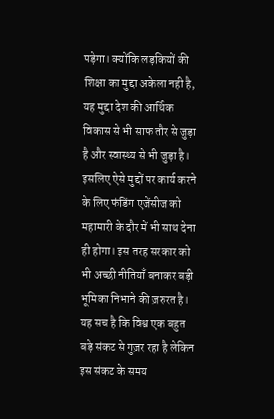पड़ेगा। क्योंकि लड़कियों की शिक्षा का मुद्दा अकेला नही है, यह मुद्दा देश की आर्थिक विकास से भी साफ तौर से जुड़ा है और स्वास्थ्य से भी जुड़ा है। इसलिए ऐसे मुद्दों पर कार्य करने के लिए फंडिंग एजेंसीज को महामारी के दौर में भी साथ देना ही होगा। इस तरह सरकार को भी अच्छी नीतियाँ बनाकर बड़ी भूमिका निभाने की ज़रुरत है। यह सच है कि विश्व एक बहुत बड़े संकट से गुज़र रहा है लेकिन इस संकट के समय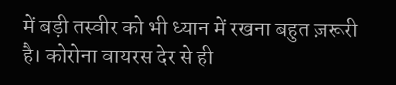में बड़ी तस्वीर को भी ध्यान में रखना बहुत ज़रूरी है। कोरोना वायरस देर से ही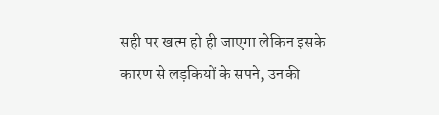सही पर खत्म हो ही जाएगा लेकिन इसके कारण से लड़कियों के सपने, उनकी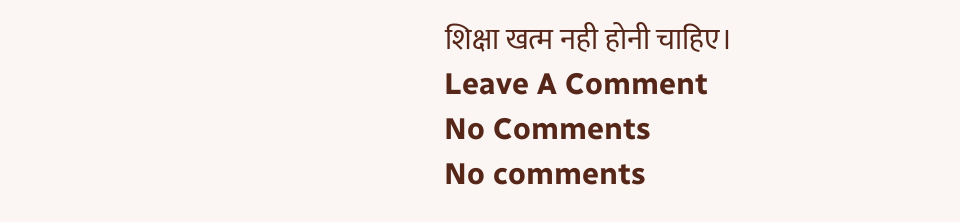शिक्षा खत्म नही होनी चाहिए।
Leave A Comment
No Comments
No comments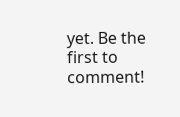yet. Be the first to comment!